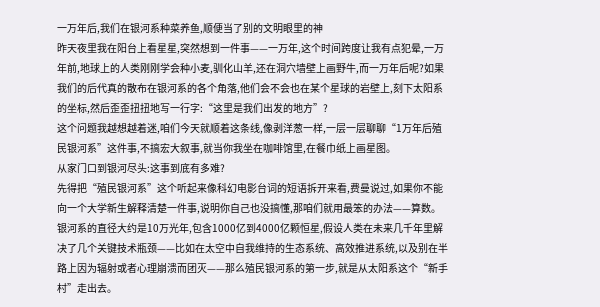一万年后,我们在银河系种菜养鱼,顺便当了别的文明眼里的神
昨天夜里我在阳台上看星星,突然想到一件事——一万年,这个时间跨度让我有点犯晕,一万年前,地球上的人类刚刚学会种小麦,驯化山羊,还在洞穴墙壁上画野牛,而一万年后呢?如果我们的后代真的散布在银河系的各个角落,他们会不会也在某个星球的岩壁上,刻下太阳系的坐标,然后歪歪扭扭地写一行字:“这里是我们出发的地方”?
这个问题我越想越着迷,咱们今天就顺着这条线,像剥洋葱一样,一层一层聊聊“1万年后殖民银河系”这件事,不搞宏大叙事,就当你我坐在咖啡馆里,在餐巾纸上画星图。
从家门口到银河尽头:这事到底有多难?
先得把“殖民银河系”这个听起来像科幻电影台词的短语拆开来看,费曼说过,如果你不能向一个大学新生解释清楚一件事,说明你自己也没搞懂,那咱们就用最笨的办法——算数。
银河系的直径大约是10万光年,包含1000亿到4000亿颗恒星,假设人类在未来几千年里解决了几个关键技术瓶颈——比如在太空中自我维持的生态系统、高效推进系统,以及别在半路上因为辐射或者心理崩溃而团灭——那么殖民银河系的第一步,就是从太阳系这个“新手村”走出去。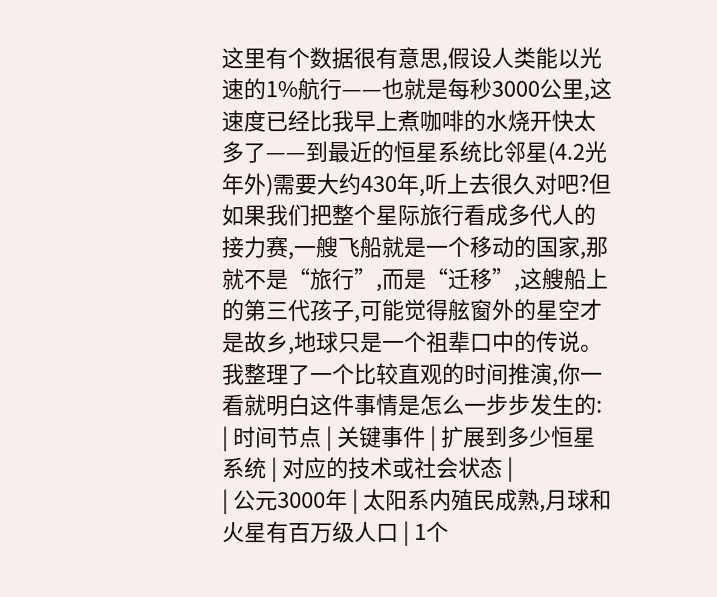这里有个数据很有意思,假设人类能以光速的1%航行——也就是每秒3000公里,这速度已经比我早上煮咖啡的水烧开快太多了——到最近的恒星系统比邻星(4.2光年外)需要大约430年,听上去很久对吧?但如果我们把整个星际旅行看成多代人的接力赛,一艘飞船就是一个移动的国家,那就不是“旅行”,而是“迁移”,这艘船上的第三代孩子,可能觉得舷窗外的星空才是故乡,地球只是一个祖辈口中的传说。
我整理了一个比较直观的时间推演,你一看就明白这件事情是怎么一步步发生的:
| 时间节点 | 关键事件 | 扩展到多少恒星系统 | 对应的技术或社会状态 |
| 公元3000年 | 太阳系内殖民成熟,月球和火星有百万级人口 | 1个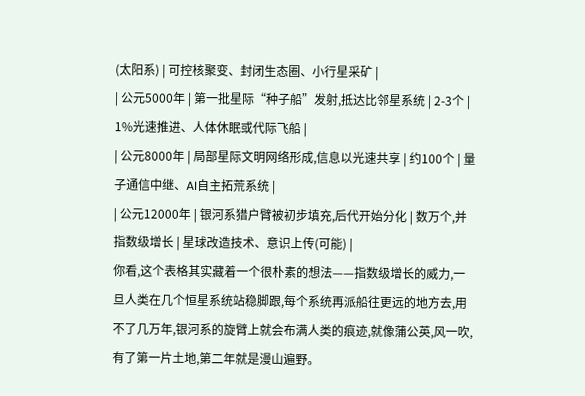(太阳系) | 可控核聚变、封闭生态圈、小行星采矿 |
| 公元5000年 | 第一批星际“种子船”发射,抵达比邻星系统 | 2-3个 | 1%光速推进、人体休眠或代际飞船 |
| 公元8000年 | 局部星际文明网络形成,信息以光速共享 | 约100个 | 量子通信中继、AI自主拓荒系统 |
| 公元12000年 | 银河系猎户臂被初步填充,后代开始分化 | 数万个,并指数级增长 | 星球改造技术、意识上传(可能) |
你看,这个表格其实藏着一个很朴素的想法——指数级增长的威力,一旦人类在几个恒星系统站稳脚跟,每个系统再派船往更远的地方去,用不了几万年,银河系的旋臂上就会布满人类的痕迹,就像蒲公英,风一吹,有了第一片土地,第二年就是漫山遍野。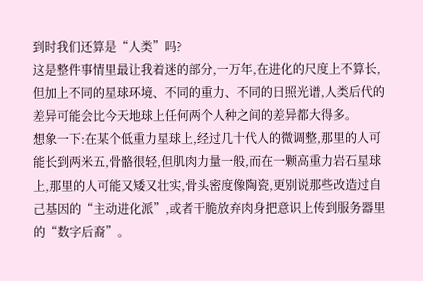到时我们还算是“人类”吗?
这是整件事情里最让我着迷的部分,一万年,在进化的尺度上不算长,但加上不同的星球环境、不同的重力、不同的日照光谱,人类后代的差异可能会比今天地球上任何两个人种之间的差异都大得多。
想象一下:在某个低重力星球上,经过几十代人的微调整,那里的人可能长到两米五,骨骼很轻,但肌肉力量一般,而在一颗高重力岩石星球上,那里的人可能又矮又壮实,骨头密度像陶瓷,更别说那些改造过自己基因的“主动进化派”,或者干脆放弃肉身把意识上传到服务器里的“数字后裔”。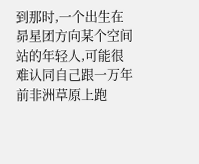到那时,一个出生在昴星团方向某个空间站的年轻人,可能很难认同自己跟一万年前非洲草原上跑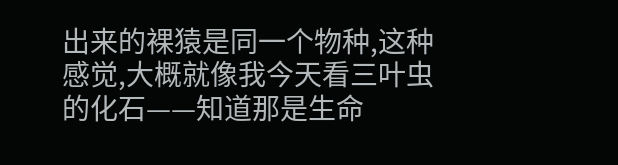出来的裸猿是同一个物种,这种感觉,大概就像我今天看三叶虫的化石——知道那是生命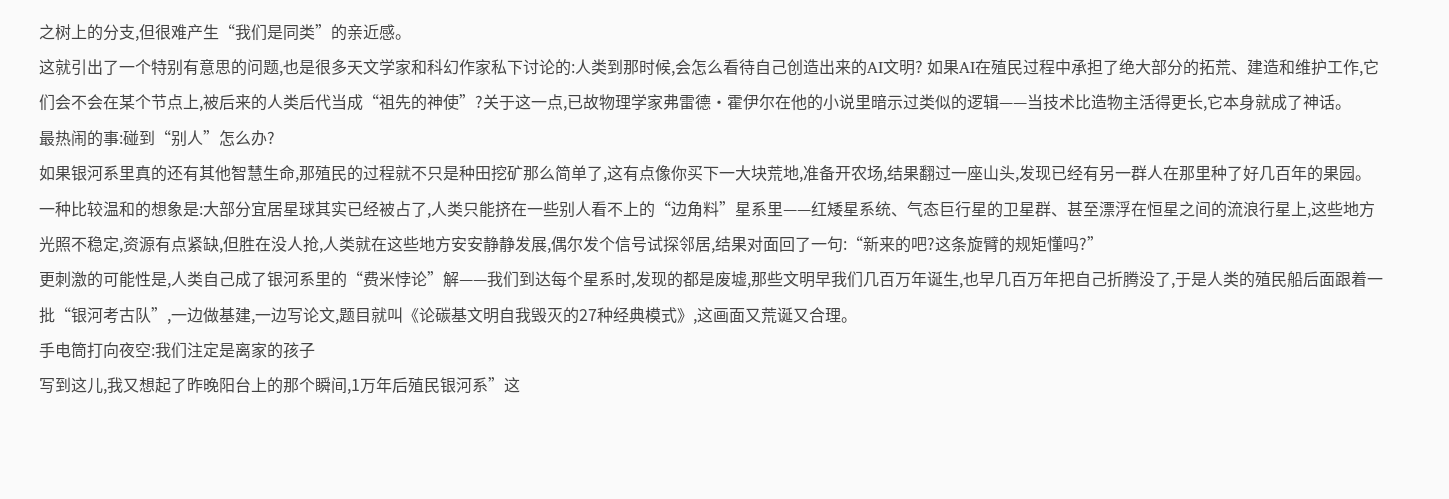之树上的分支,但很难产生“我们是同类”的亲近感。
这就引出了一个特别有意思的问题,也是很多天文学家和科幻作家私下讨论的:人类到那时候,会怎么看待自己创造出来的AI文明? 如果AI在殖民过程中承担了绝大部分的拓荒、建造和维护工作,它们会不会在某个节点上,被后来的人类后代当成“祖先的神使”?关于这一点,已故物理学家弗雷德·霍伊尔在他的小说里暗示过类似的逻辑——当技术比造物主活得更长,它本身就成了神话。
最热闹的事:碰到“别人”怎么办?
如果银河系里真的还有其他智慧生命,那殖民的过程就不只是种田挖矿那么简单了,这有点像你买下一大块荒地,准备开农场,结果翻过一座山头,发现已经有另一群人在那里种了好几百年的果园。
一种比较温和的想象是:大部分宜居星球其实已经被占了,人类只能挤在一些别人看不上的“边角料”星系里——红矮星系统、气态巨行星的卫星群、甚至漂浮在恒星之间的流浪行星上,这些地方光照不稳定,资源有点紧缺,但胜在没人抢,人类就在这些地方安安静静发展,偶尔发个信号试探邻居,结果对面回了一句:“新来的吧?这条旋臂的规矩懂吗?”
更刺激的可能性是,人类自己成了银河系里的“费米悖论”解——我们到达每个星系时,发现的都是废墟,那些文明早我们几百万年诞生,也早几百万年把自己折腾没了,于是人类的殖民船后面跟着一批“银河考古队”,一边做基建,一边写论文,题目就叫《论碳基文明自我毁灭的27种经典模式》,这画面又荒诞又合理。
手电筒打向夜空:我们注定是离家的孩子
写到这儿,我又想起了昨晚阳台上的那个瞬间,1万年后殖民银河系”这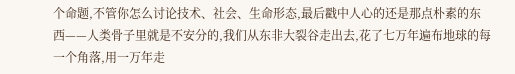个命题,不管你怎么讨论技术、社会、生命形态,最后戳中人心的还是那点朴素的东西——人类骨子里就是不安分的,我们从东非大裂谷走出去,花了七万年遍布地球的每一个角落,用一万年走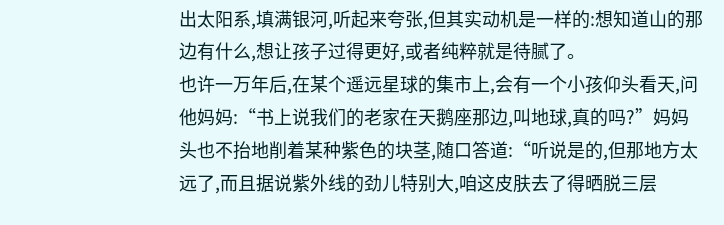出太阳系,填满银河,听起来夸张,但其实动机是一样的:想知道山的那边有什么,想让孩子过得更好,或者纯粹就是待腻了。
也许一万年后,在某个遥远星球的集市上,会有一个小孩仰头看天,问他妈妈:“书上说我们的老家在天鹅座那边,叫地球,真的吗?”妈妈头也不抬地削着某种紫色的块茎,随口答道:“听说是的,但那地方太远了,而且据说紫外线的劲儿特别大,咱这皮肤去了得晒脱三层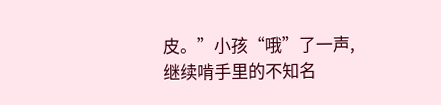皮。”小孩“哦”了一声,继续啃手里的不知名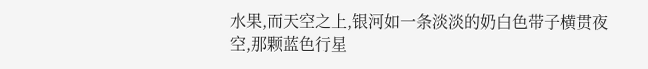水果,而天空之上,银河如一条淡淡的奶白色带子横贯夜空,那颗蓝色行星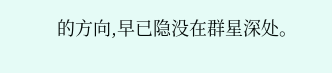的方向,早已隐没在群星深处。